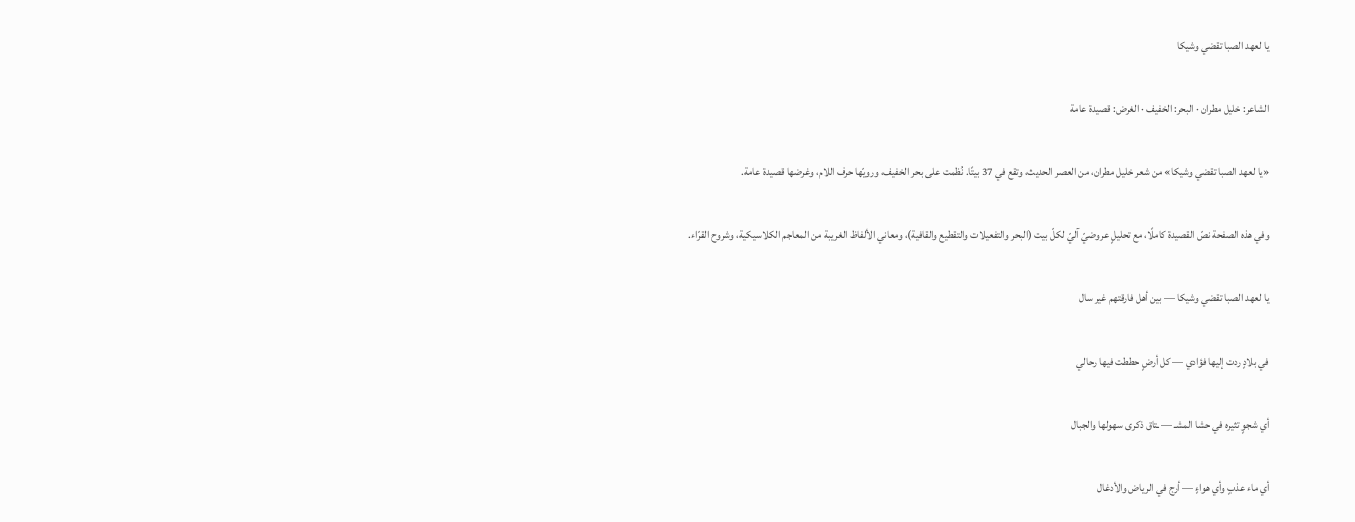يا لعهد الصبا تقضي وشيكا

الشاعر: خليل مطران · البحر: الخفيف · الغرض: قصيدة عامة

«يا لعهد الصبا تقضي وشيكا» من شعر خليل مطران، من العصر الحديث، وتقع في 37 بيتًا. نُظمت على بحر الخفيف، ورويّها حرف اللام، وغرضها قصيدة عامة.

وفي هذه الصفحة نصّ القصيدة كاملًا، مع تحليلٍ عروضيّ آليّ لكلّ بيت (البحر والتفعيلات والتقطيع والقافية)، ومعاني الألفاظ الغريبة من المعاجم الكلاسيكية، وشروح القرّاء.

يا لعهد الصبا تقضي وشيكا — بين أهل فارقتهم غير سال

في بلادٍ ردت إليها فؤادي — كل أرضٍ حططت فيها رحالي

أي شجوٍ تثيره في حشا المشـ — ـتاق ذكرى سهولها والجبال

أي ماء عذبٍ وأي هواءٍ — أرج في الرياض والأدغال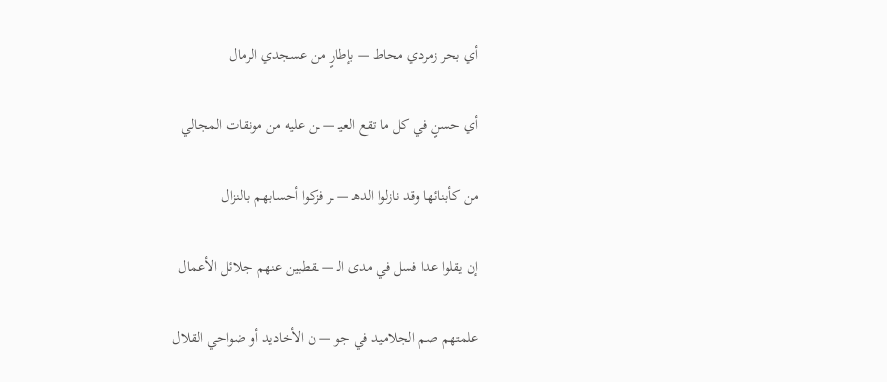أي بحر زمردي محاط — بإطارٍ من عسجدي الرمال

أي حسنٍ في كل ما تقع العيـ — ـن عليه من مونقات المجالي

من كأبنائها وقد نازلوا الدهـ — ـر فزكوا أحسابهم بالنزال

إن يقلوا عدا فسل في مدى الـ — ـقطبين عنهم جلائل الأعمال

علمتهم صم الجلاميد في جو — ن الأخاديد أو ضواحي القلال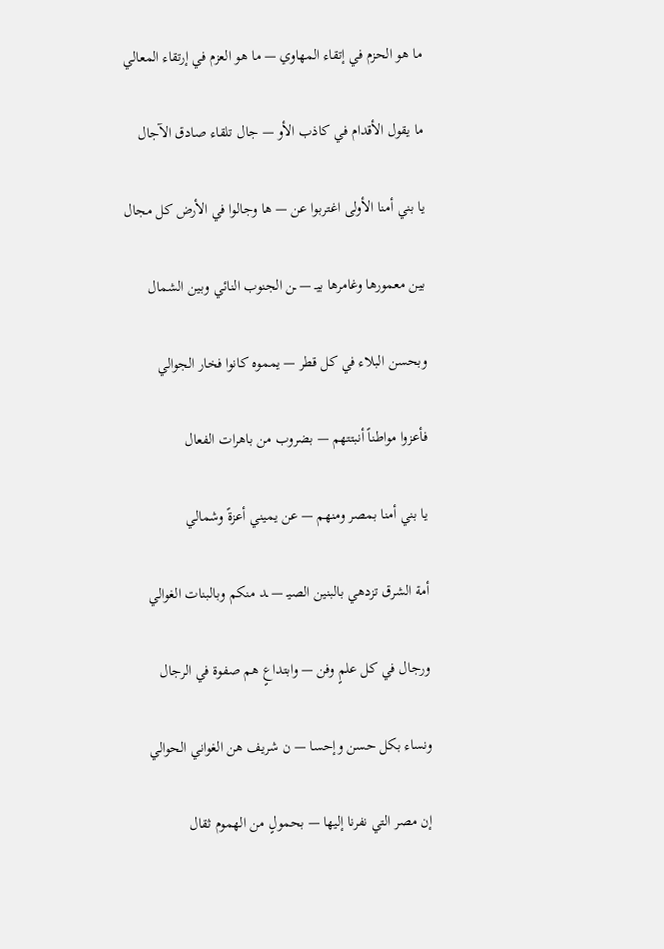ما هو الحزم في إتقاء المهاوي — ما هو العزم في إرتقاء المعالي

ما يقول الأقدام في كاذب الأو — جال تلقاء صادق الآجال

يا بني أمنا الأولى اغتربوا عن — ها وجالوا في الأرض كل مجال

بين معمورها وغامرها بيـ — ـن الجنوب النائي وبين الشمال

وبحسن البلاء في كل قطر — يمموه كانوا فخار الجوالي

فأعزوا مواطناً أنبتتهم — بضروب من باهرات الفعال

يا بني أمنا بمصر ومنهم — عن يميني أعزةً وشمالي

أمة الشرق تزدهي بالبنين الصيـ — ـد منكم وبالبنات الغوالي

ورجال في كل علمٍ وفن — وابتداعٍ هم صفوة في الرجال

ونساء بكل حسن وإحسا — ن شريف هن الغواني الحوالي

إن مصر التي نفرنا إليها — بحمولٍ من الهموم ثقال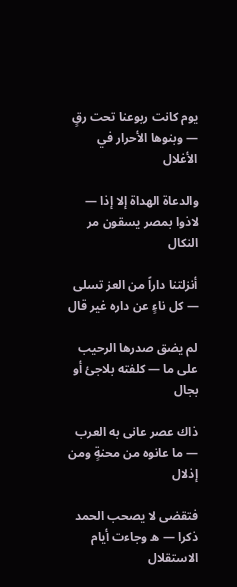يوم كانت ربوعنا تحت رقٍ — وبنوها الأحرار في الأغلال

والدعاة الهداة إلا إذا — لاذوا بمصر يسقون مر النكال

أنزلتنا داراً من العز تسلى — كل ناءٍ عن داره غير قال

لم يضق صدرها الرحيب على ما — كلفته بلاجئ أو بجال

ذاك عصر عانى به العرب — ما عانوه من محنةٍ ومن إذلال

فتقضى لا يصحب الحمد ذكرا — ه وجاءت أيام الاستقلال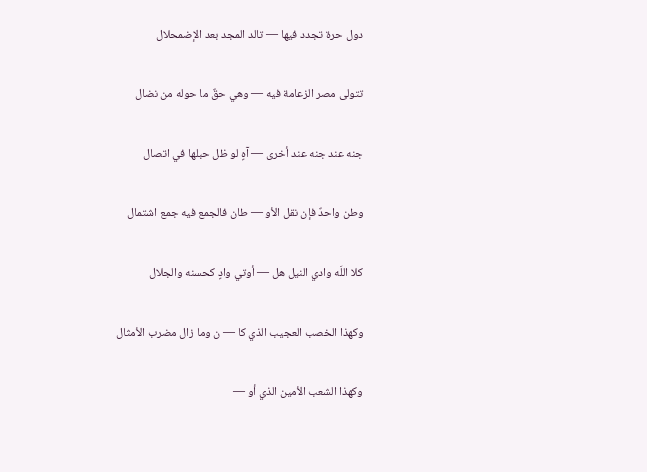دول حرة تجدد فيها — تالد المجد بعد الإضمحلال

تتولى مصر الزعامة فيه — وهي حقٌ ما حوله من نضال

جنه عند جنه عند أخرى — آهٍ لو ظل حبلها في اتصال

وطن واحدٌ فإن نقل الأو — طان فالجمع فيه جمع اشتمال

كلا اللَه وادي النيل هل — أوتي وادٍ كحسنه والجلال

وكهذا الخصب العجيب الذي كا — ن وما زال مضرب الأمثال

وكهذا الشعب الأمين الذي أو —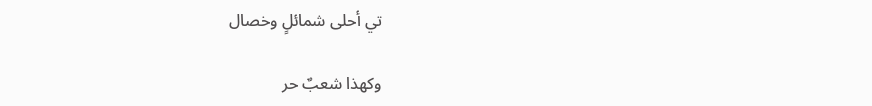تي أحلى شمائلٍ وخصال

وكهذا شعبٌ حر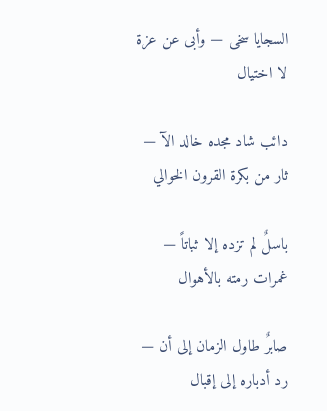السجايا سخى — وأبى عن عزة لا اختيال

دائب شاد مجده خالد الآ — ثار من بكرة القرون الخوالي

باسلٌ لم تزده إلا ثباتاً — غمرات رمته بالأهوال

صابرٌ طاول الزمان إلى أن — رد أدباره إلى إقبال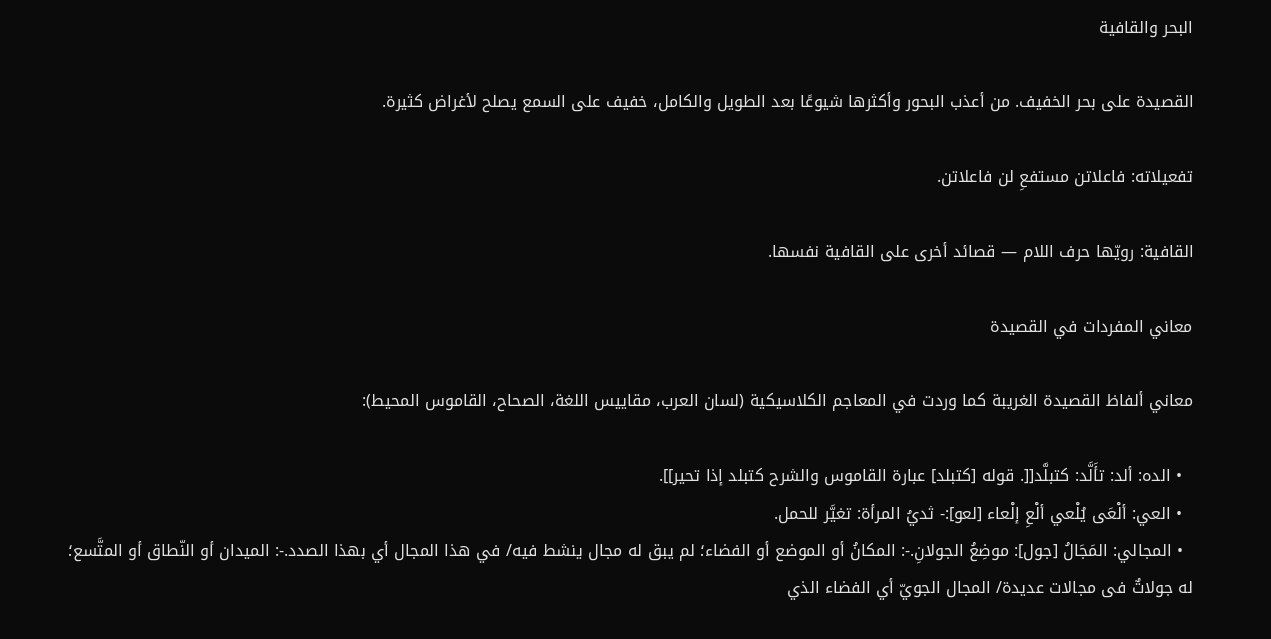البحر والقافية

القصيدة على بحر الخفيف. من أعذب البحور وأكثرها شيوعًا بعد الطويل والكامل، خفيف على السمع يصلح لأغراض كثيرة.

تفعيلاته: فاعلاتن مستفعِ لن فاعلاتن.

القافية: رويّها حرف اللام — قصائد أخرى على القافية نفسها.

معاني المفردات في القصيدة

معاني ألفاظ القصيدة الغريبة كما وردت في المعاجم الكلاسيكية (لسان العرب، مقاييس اللغة، الصحاح، القاموس المحيط):

  • الده: ألد: تأَلَّد: كتبلَّد[[. قوله [كتبلد] عبارة القاموس والشرح كتبلد إذا تحير]].
  • العي: ألْعَى يُلْعي ألْعِ إلْعاء [لعو]:- ثديُ المرأة: تغيَّر للحمل.
  • المجالي: المَجَالُ [جول]: موضِعُ الجولانِ.-: المكانُ أو الموضع أو الفضاء؛ لم يبق له مجال ينشط فيه/ في هذا المجال أي بهذا الصدد.-: الميدان أو النّطاق أو المتَّسع؛ له جولاتٌ فى مجالات عديدة/ المجال الجويّ أي الفضاء الذي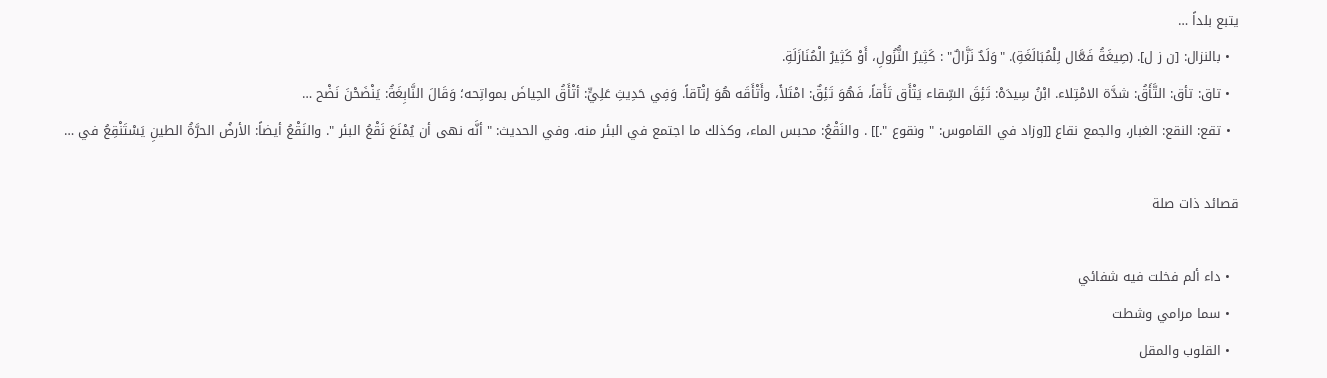يتبع بلداً …
  • بالنزال: [ن ز ل]. (صِيغَةُ فَعَّال لِلْمُبَالَغَةِ). "وَلَدٌ نَزَّالٌ" : كَثِيرُ النُّزُولِ، أَوْ كَثِيرُ الْمُنَازَلَةِ.
  • تاق: تأق: التَّأَقُ: شدَّة الامْتِلاء. ابْنُ سِيدَهْ: تَئِقَ السِّقاء يَتْأَق تَأَقاً، فَهُوَ تَئِقٌ: امْتَلأَ، وأَتْأَقَه هُوَ إتْآقاً. وَفِي حَدِيثِ عَلِيٍّ: أتْأَقُ الحِياضَ بمواتِحه؛ وَقَالَ النَّابِغَةُ: يَنْضَحْنَ نَضْح …
  • تقع: النقع: الغبار، والجمع نقاع [[وزاد في القاموس: " ونقوع ".]] . والنَقْعُ: محبس الماء، وكذلك ما اجتمع في البئر منه. وفي الحديث: " أنَّه نهى أن يُمْنَعَ نَقْعُ البئر ". والنَقْعُ أيضاً: الأرضُ الحرَّةُ الطينِ يَسْتَنْقِعُ في …

قصائد ذات صلة

  • داء ألم فخلت فيه شفائي
  • سما مرامي وشطت
  • القلوب والمقل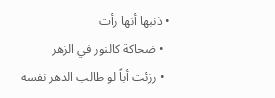• ذنبها أنها رأت
  • ضحاكة كالنور في الزهر
  • رزئت أباً لو طالب الدهر نفسه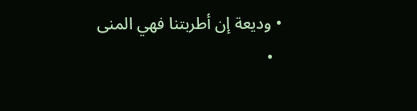• وديعة إن أطربتنا فهي المنى
  •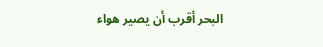البحر أقرب أن يصير هواء